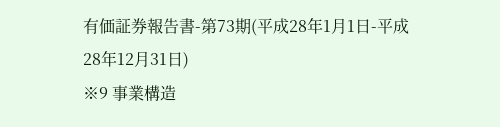有価証券報告書-第73期(平成28年1月1日-平成28年12月31日)
※9 事業構造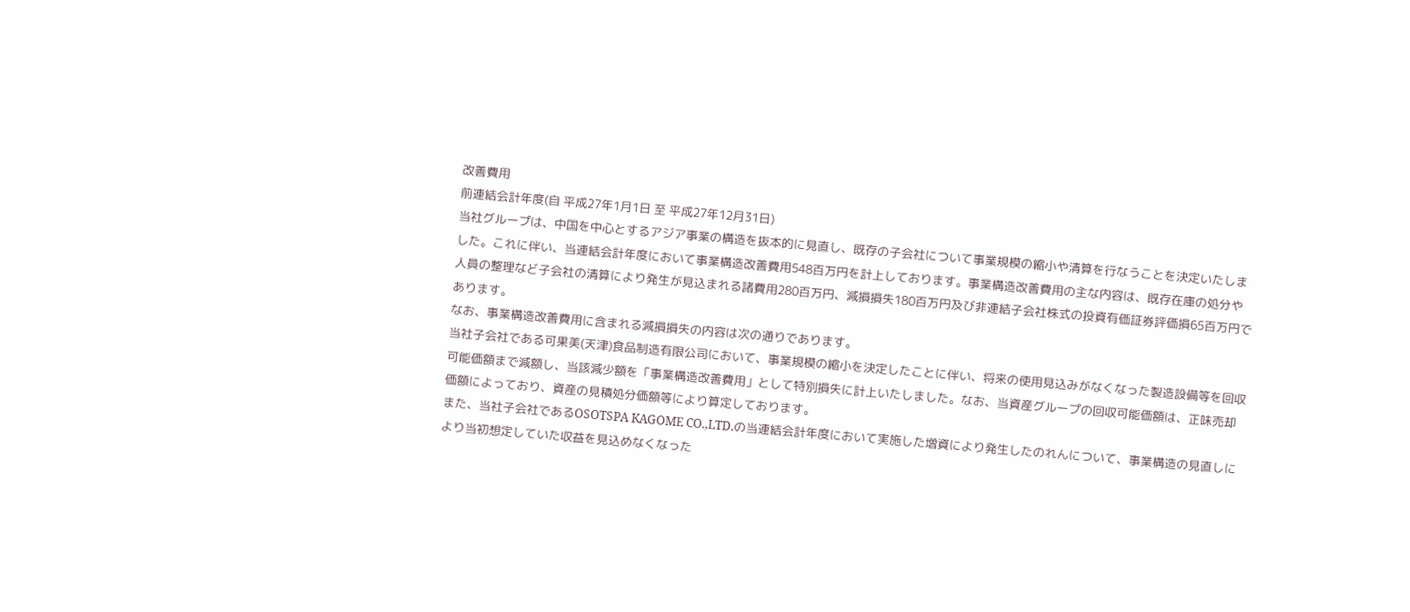改善費用
前連結会計年度(自 平成27年1月1日 至 平成27年12月31日)
当社グループは、中国を中心とするアジア事業の構造を抜本的に見直し、既存の子会社について事業規模の縮小や清算を行なうことを決定いたしました。これに伴い、当連結会計年度において事業構造改善費用548百万円を計上しております。事業構造改善費用の主な内容は、既存在庫の処分や人員の整理など子会社の清算により発生が見込まれる諸費用280百万円、減損損失180百万円及び非連結子会社株式の投資有価証券評価損65百万円であります。
なお、事業構造改善費用に含まれる減損損失の内容は次の通りであります。
当社子会社である可果美(天津)食品制造有限公司において、事業規模の縮小を決定したことに伴い、将来の使用見込みがなくなった製造設備等を回収可能価額まで減額し、当該減少額を「事業構造改善費用」として特別損失に計上いたしました。なお、当資産グループの回収可能価額は、正味売却価額によっており、資産の見積処分価額等により算定しております。
また、当社子会社であるOSOTSPA KAGOME CO.,LTD.の当連結会計年度において実施した増資により発生したのれんについて、事業構造の見直しにより当初想定していた収益を見込めなくなった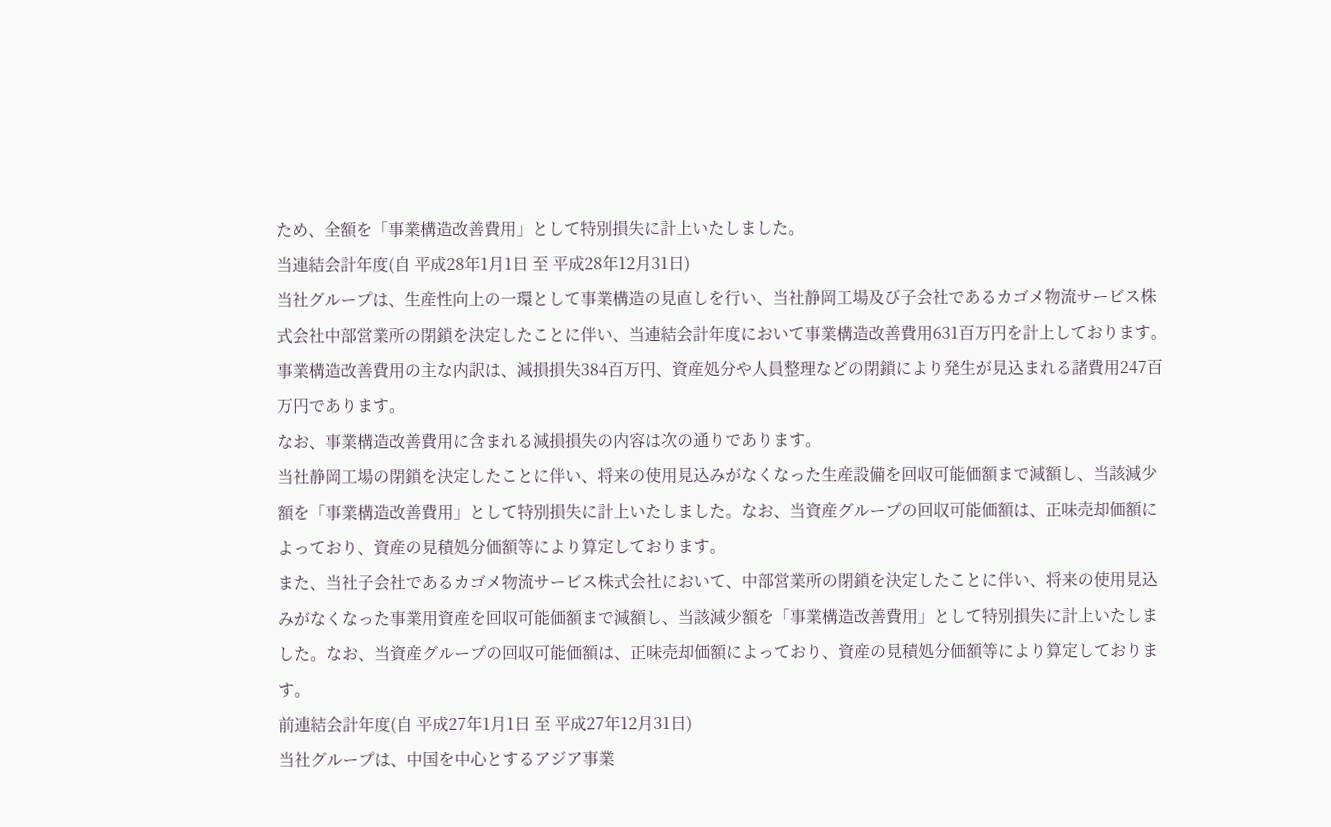ため、全額を「事業構造改善費用」として特別損失に計上いたしました。
当連結会計年度(自 平成28年1月1日 至 平成28年12月31日)
当社グループは、生産性向上の一環として事業構造の見直しを行い、当社静岡工場及び子会社であるカゴメ物流サービス株式会社中部営業所の閉鎖を決定したことに伴い、当連結会計年度において事業構造改善費用631百万円を計上しております。事業構造改善費用の主な内訳は、減損損失384百万円、資産処分や人員整理などの閉鎖により発生が見込まれる諸費用247百万円であります。
なお、事業構造改善費用に含まれる減損損失の内容は次の通りであります。
当社静岡工場の閉鎖を決定したことに伴い、将来の使用見込みがなくなった生産設備を回収可能価額まで減額し、当該減少額を「事業構造改善費用」として特別損失に計上いたしました。なお、当資産グループの回収可能価額は、正味売却価額によっており、資産の見積処分価額等により算定しております。
また、当社子会社であるカゴメ物流サービス株式会社において、中部営業所の閉鎖を決定したことに伴い、将来の使用見込みがなくなった事業用資産を回収可能価額まで減額し、当該減少額を「事業構造改善費用」として特別損失に計上いたしました。なお、当資産グループの回収可能価額は、正味売却価額によっており、資産の見積処分価額等により算定しております。
前連結会計年度(自 平成27年1月1日 至 平成27年12月31日)
当社グループは、中国を中心とするアジア事業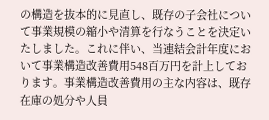の構造を抜本的に見直し、既存の子会社について事業規模の縮小や清算を行なうことを決定いたしました。これに伴い、当連結会計年度において事業構造改善費用548百万円を計上しております。事業構造改善費用の主な内容は、既存在庫の処分や人員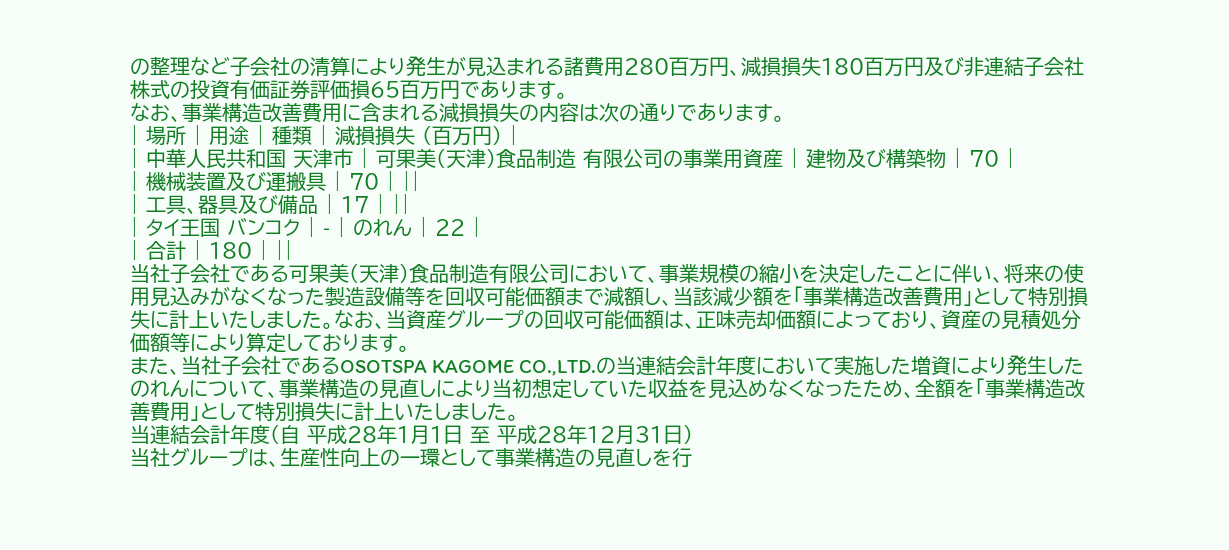の整理など子会社の清算により発生が見込まれる諸費用280百万円、減損損失180百万円及び非連結子会社株式の投資有価証券評価損65百万円であります。
なお、事業構造改善費用に含まれる減損損失の内容は次の通りであります。
| 場所 | 用途 | 種類 | 減損損失 (百万円) |
| 中華人民共和国 天津市 | 可果美(天津)食品制造 有限公司の事業用資産 | 建物及び構築物 | 70 |
| 機械装置及び運搬具 | 70 | ||
| 工具、器具及び備品 | 17 | ||
| タイ王国 バンコク | - | のれん | 22 |
| 合計 | 180 | ||
当社子会社である可果美(天津)食品制造有限公司において、事業規模の縮小を決定したことに伴い、将来の使用見込みがなくなった製造設備等を回収可能価額まで減額し、当該減少額を「事業構造改善費用」として特別損失に計上いたしました。なお、当資産グループの回収可能価額は、正味売却価額によっており、資産の見積処分価額等により算定しております。
また、当社子会社であるOSOTSPA KAGOME CO.,LTD.の当連結会計年度において実施した増資により発生したのれんについて、事業構造の見直しにより当初想定していた収益を見込めなくなったため、全額を「事業構造改善費用」として特別損失に計上いたしました。
当連結会計年度(自 平成28年1月1日 至 平成28年12月31日)
当社グループは、生産性向上の一環として事業構造の見直しを行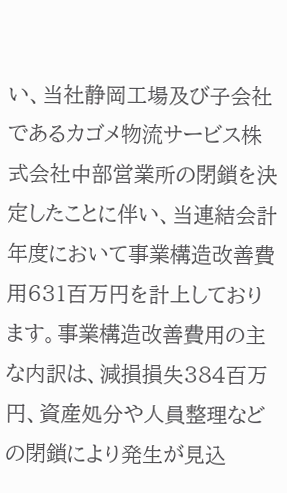い、当社静岡工場及び子会社であるカゴメ物流サービス株式会社中部営業所の閉鎖を決定したことに伴い、当連結会計年度において事業構造改善費用631百万円を計上しております。事業構造改善費用の主な内訳は、減損損失384百万円、資産処分や人員整理などの閉鎖により発生が見込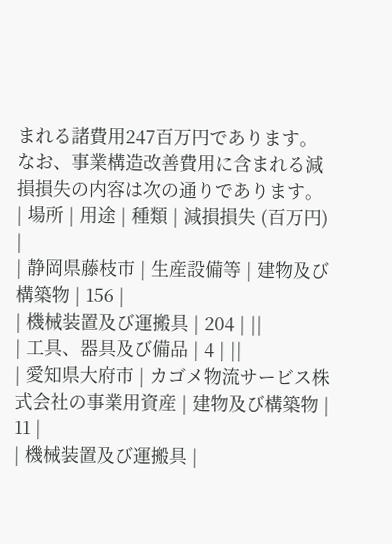まれる諸費用247百万円であります。
なお、事業構造改善費用に含まれる減損損失の内容は次の通りであります。
| 場所 | 用途 | 種類 | 減損損失 (百万円) |
| 静岡県藤枝市 | 生産設備等 | 建物及び構築物 | 156 |
| 機械装置及び運搬具 | 204 | ||
| 工具、器具及び備品 | 4 | ||
| 愛知県大府市 | カゴメ物流サービス株式会社の事業用資産 | 建物及び構築物 | 11 |
| 機械装置及び運搬具 |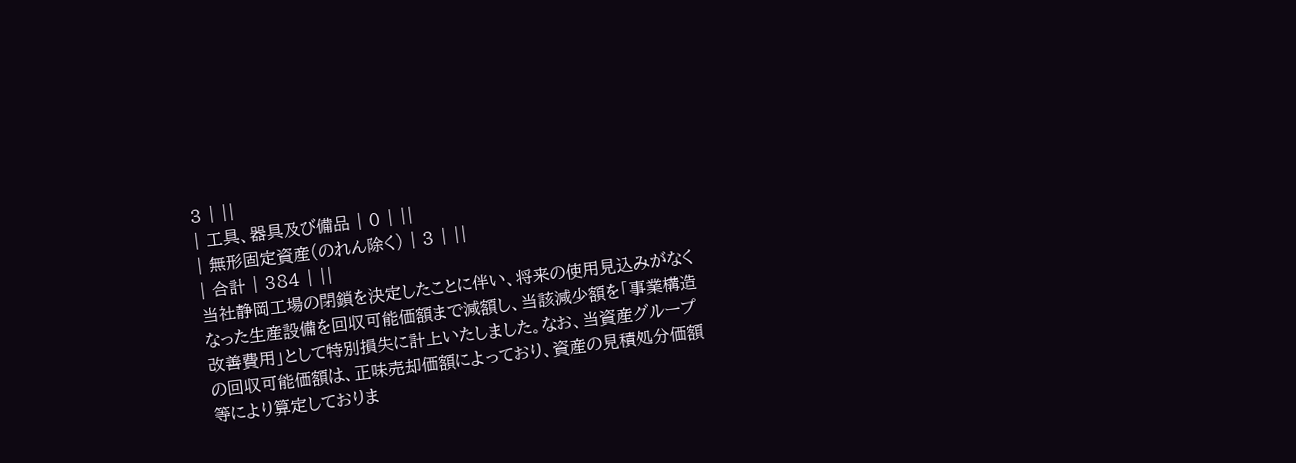3 | ||
| 工具、器具及び備品 | 0 | ||
| 無形固定資産(のれん除く) | 3 | ||
| 合計 | 384 | ||
当社静岡工場の閉鎖を決定したことに伴い、将来の使用見込みがなくなった生産設備を回収可能価額まで減額し、当該減少額を「事業構造改善費用」として特別損失に計上いたしました。なお、当資産グループの回収可能価額は、正味売却価額によっており、資産の見積処分価額等により算定しておりま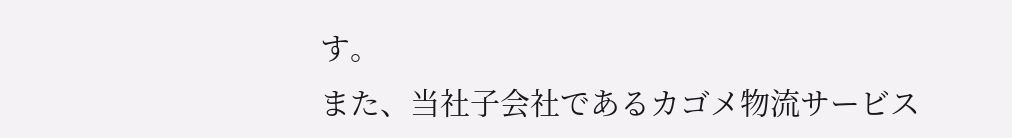す。
また、当社子会社であるカゴメ物流サービス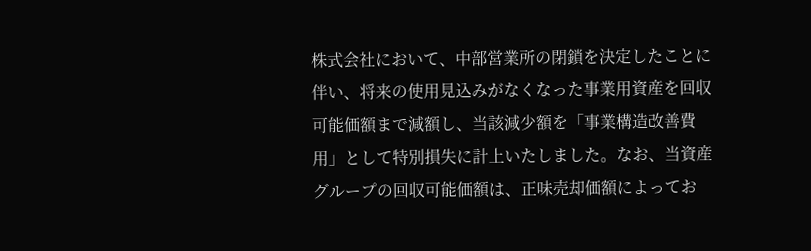株式会社において、中部営業所の閉鎖を決定したことに伴い、将来の使用見込みがなくなった事業用資産を回収可能価額まで減額し、当該減少額を「事業構造改善費用」として特別損失に計上いたしました。なお、当資産グループの回収可能価額は、正味売却価額によってお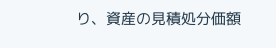り、資産の見積処分価額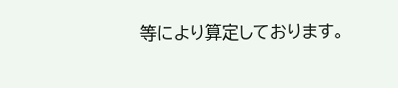等により算定しております。